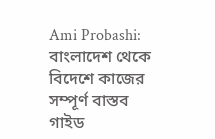Ami Probashi: বাংলাদেশ থেকে বিদেশে কাজের সম্পূর্ণ বাস্তব গাইড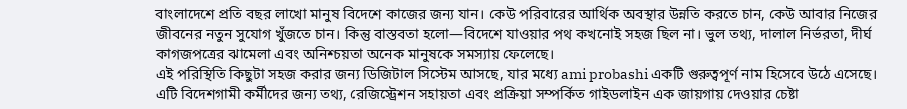বাংলাদেশে প্রতি বছর লাখো মানুষ বিদেশে কাজের জন্য যান। কেউ পরিবারের আর্থিক অবস্থার উন্নতি করতে চান, কেউ আবার নিজের জীবনের নতুন সুযোগ খুঁজতে চান। কিন্তু বাস্তবতা হলো—বিদেশে যাওয়ার পথ কখনোই সহজ ছিল না। ভুল তথ্য, দালাল নির্ভরতা, দীর্ঘ কাগজপত্রের ঝামেলা এবং অনিশ্চয়তা অনেক মানুষকে সমস্যায় ফেলেছে।
এই পরিস্থিতি কিছুটা সহজ করার জন্য ডিজিটাল সিস্টেম আসছে, যার মধ্যে ami probashi একটি গুরুত্বপূর্ণ নাম হিসেবে উঠে এসেছে। এটি বিদেশগামী কর্মীদের জন্য তথ্য, রেজিস্ট্রেশন সহায়তা এবং প্রক্রিয়া সম্পর্কিত গাইডলাইন এক জায়গায় দেওয়ার চেষ্টা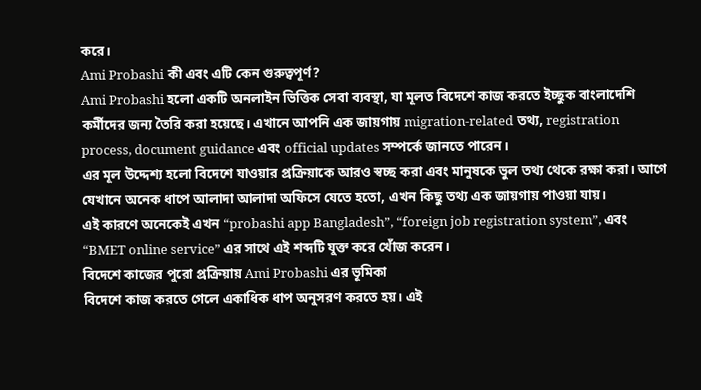করে।
Ami Probashi কী এবং এটি কেন গুরুত্বপূর্ণ?
Ami Probashi হলো একটি অনলাইন ভিত্তিক সেবা ব্যবস্থা, যা মূলত বিদেশে কাজ করতে ইচ্ছুক বাংলাদেশি কর্মীদের জন্য তৈরি করা হয়েছে। এখানে আপনি এক জায়গায় migration-related তথ্য, registration process, document guidance এবং official updates সম্পর্কে জানতে পারেন।
এর মূল উদ্দেশ্য হলো বিদেশে যাওয়ার প্রক্রিয়াকে আরও স্বচ্ছ করা এবং মানুষকে ভুল তথ্য থেকে রক্ষা করা। আগে যেখানে অনেক ধাপে আলাদা আলাদা অফিসে যেতে হতো, এখন কিছু তথ্য এক জায়গায় পাওয়া যায়।
এই কারণে অনেকেই এখন “probashi app Bangladesh”, “foreign job registration system”, এবং “BMET online service” এর সাথে এই শব্দটি যুক্ত করে খোঁজ করেন।
বিদেশে কাজের পুরো প্রক্রিয়ায় Ami Probashi এর ভূমিকা
বিদেশে কাজ করতে গেলে একাধিক ধাপ অনুসরণ করতে হয়। এই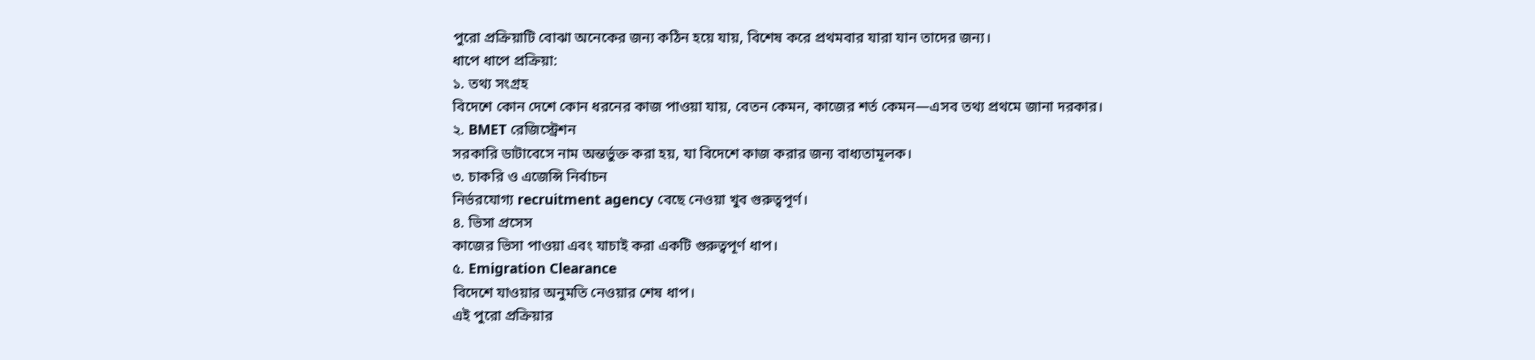পুরো প্রক্রিয়াটি বোঝা অনেকের জন্য কঠিন হয়ে যায়, বিশেষ করে প্রথমবার যারা যান তাদের জন্য।
ধাপে ধাপে প্রক্রিয়া:
১. তথ্য সংগ্রহ
বিদেশে কোন দেশে কোন ধরনের কাজ পাওয়া যায়, বেতন কেমন, কাজের শর্ত কেমন—এসব তথ্য প্রথমে জানা দরকার।
২. BMET রেজিস্ট্রেশন
সরকারি ডাটাবেসে নাম অন্তর্ভুক্ত করা হয়, যা বিদেশে কাজ করার জন্য বাধ্যতামূলক।
৩. চাকরি ও এজেন্সি নির্বাচন
নির্ভরযোগ্য recruitment agency বেছে নেওয়া খুব গুরুত্বপূর্ণ।
৪. ভিসা প্রসেস
কাজের ভিসা পাওয়া এবং যাচাই করা একটি গুরুত্বপূর্ণ ধাপ।
৫. Emigration Clearance
বিদেশে যাওয়ার অনুমতি নেওয়ার শেষ ধাপ।
এই পুরো প্রক্রিয়ার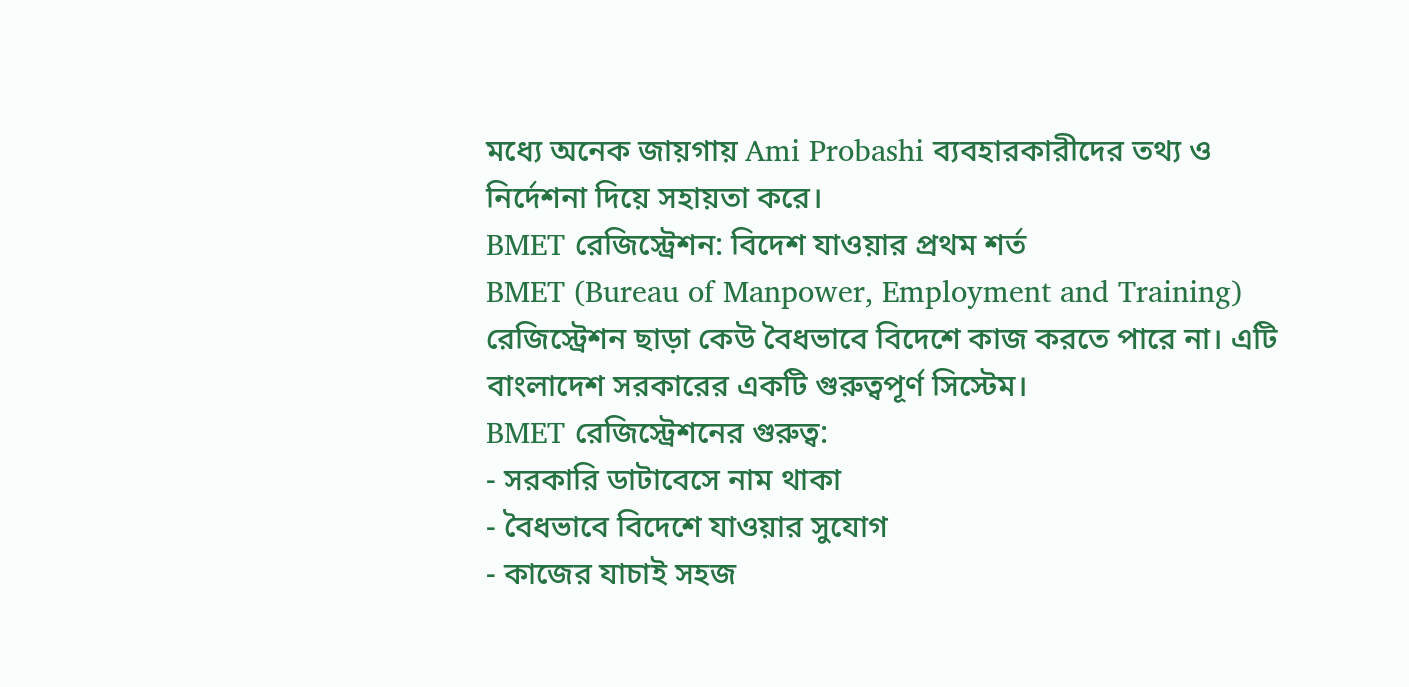মধ্যে অনেক জায়গায় Ami Probashi ব্যবহারকারীদের তথ্য ও নির্দেশনা দিয়ে সহায়তা করে।
BMET রেজিস্ট্রেশন: বিদেশ যাওয়ার প্রথম শর্ত
BMET (Bureau of Manpower, Employment and Training) রেজিস্ট্রেশন ছাড়া কেউ বৈধভাবে বিদেশে কাজ করতে পারে না। এটি বাংলাদেশ সরকারের একটি গুরুত্বপূর্ণ সিস্টেম।
BMET রেজিস্ট্রেশনের গুরুত্ব:
- সরকারি ডাটাবেসে নাম থাকা
- বৈধভাবে বিদেশে যাওয়ার সুযোগ
- কাজের যাচাই সহজ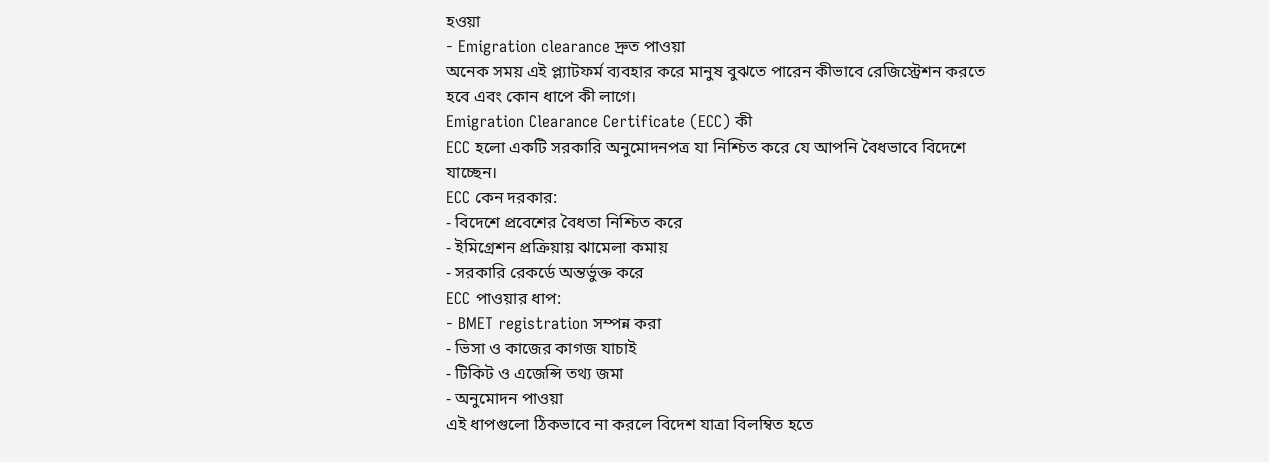হওয়া
- Emigration clearance দ্রুত পাওয়া
অনেক সময় এই প্ল্যাটফর্ম ব্যবহার করে মানুষ বুঝতে পারেন কীভাবে রেজিস্ট্রেশন করতে হবে এবং কোন ধাপে কী লাগে।
Emigration Clearance Certificate (ECC) কী
ECC হলো একটি সরকারি অনুমোদনপত্র যা নিশ্চিত করে যে আপনি বৈধভাবে বিদেশে যাচ্ছেন।
ECC কেন দরকার:
- বিদেশে প্রবেশের বৈধতা নিশ্চিত করে
- ইমিগ্রেশন প্রক্রিয়ায় ঝামেলা কমায়
- সরকারি রেকর্ডে অন্তর্ভুক্ত করে
ECC পাওয়ার ধাপ:
- BMET registration সম্পন্ন করা
- ভিসা ও কাজের কাগজ যাচাই
- টিকিট ও এজেন্সি তথ্য জমা
- অনুমোদন পাওয়া
এই ধাপগুলো ঠিকভাবে না করলে বিদেশ যাত্রা বিলম্বিত হতে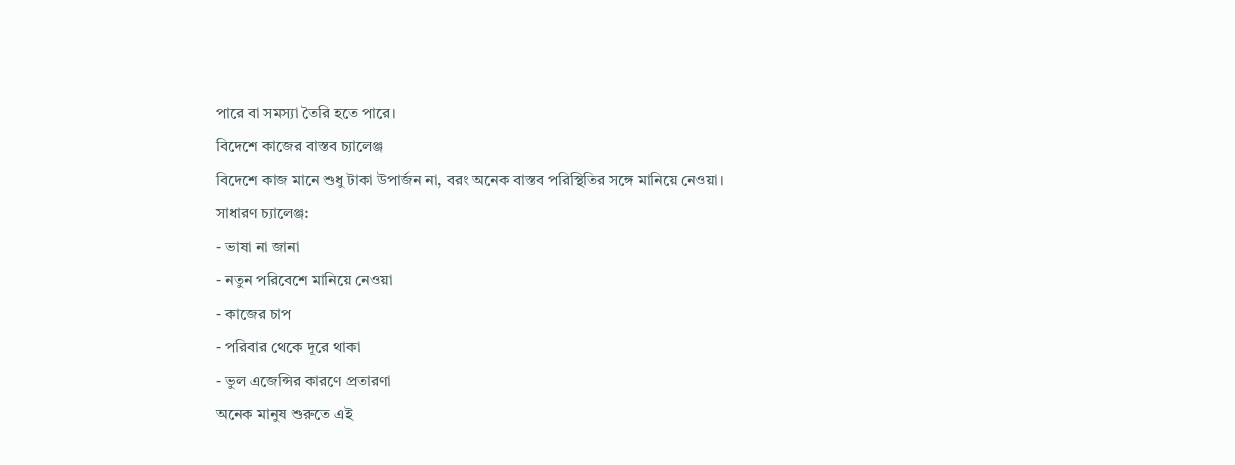পারে বা সমস্যা তৈরি হতে পারে।
বিদেশে কাজের বাস্তব চ্যালেঞ্জ
বিদেশে কাজ মানে শুধু টাকা উপার্জন না, বরং অনেক বাস্তব পরিস্থিতির সঙ্গে মানিয়ে নেওয়া।
সাধারণ চ্যালেঞ্জ:
- ভাষা না জানা
- নতুন পরিবেশে মানিয়ে নেওয়া
- কাজের চাপ
- পরিবার থেকে দূরে থাকা
- ভুল এজেন্সির কারণে প্রতারণা
অনেক মানুষ শুরুতে এই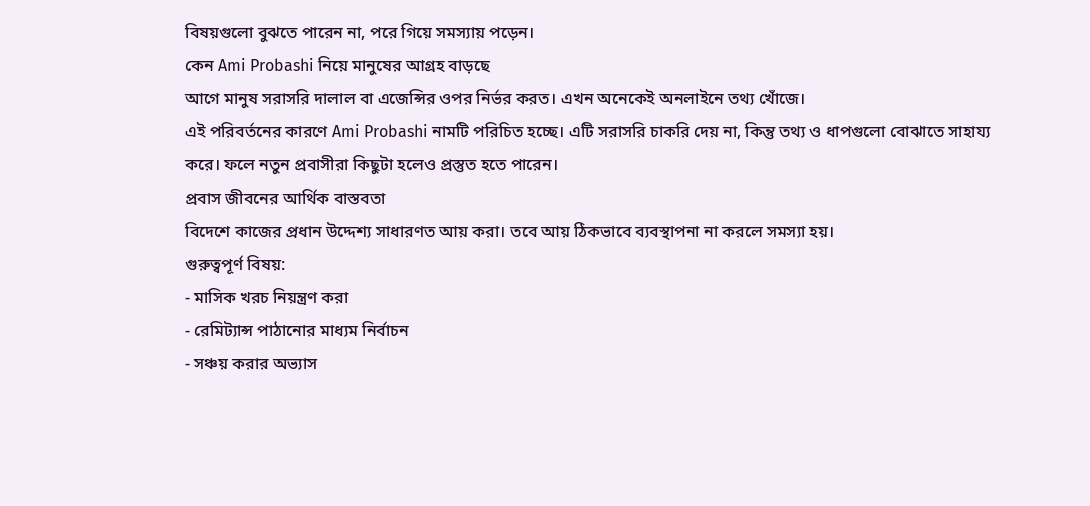বিষয়গুলো বুঝতে পারেন না, পরে গিয়ে সমস্যায় পড়েন।
কেন Ami Probashi নিয়ে মানুষের আগ্রহ বাড়ছে
আগে মানুষ সরাসরি দালাল বা এজেন্সির ওপর নির্ভর করত। এখন অনেকেই অনলাইনে তথ্য খোঁজে।
এই পরিবর্তনের কারণে Ami Probashi নামটি পরিচিত হচ্ছে। এটি সরাসরি চাকরি দেয় না, কিন্তু তথ্য ও ধাপগুলো বোঝাতে সাহায্য করে। ফলে নতুন প্রবাসীরা কিছুটা হলেও প্রস্তুত হতে পারেন।
প্রবাস জীবনের আর্থিক বাস্তবতা
বিদেশে কাজের প্রধান উদ্দেশ্য সাধারণত আয় করা। তবে আয় ঠিকভাবে ব্যবস্থাপনা না করলে সমস্যা হয়।
গুরুত্বপূর্ণ বিষয়:
- মাসিক খরচ নিয়ন্ত্রণ করা
- রেমিট্যান্স পাঠানোর মাধ্যম নির্বাচন
- সঞ্চয় করার অভ্যাস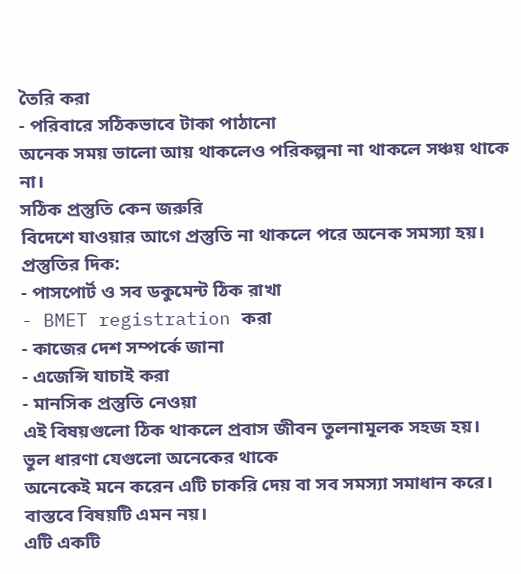তৈরি করা
- পরিবারে সঠিকভাবে টাকা পাঠানো
অনেক সময় ভালো আয় থাকলেও পরিকল্পনা না থাকলে সঞ্চয় থাকে না।
সঠিক প্রস্তুতি কেন জরুরি
বিদেশে যাওয়ার আগে প্রস্তুতি না থাকলে পরে অনেক সমস্যা হয়।
প্রস্তুতির দিক:
- পাসপোর্ট ও সব ডকুমেন্ট ঠিক রাখা
- BMET registration করা
- কাজের দেশ সম্পর্কে জানা
- এজেন্সি যাচাই করা
- মানসিক প্রস্তুতি নেওয়া
এই বিষয়গুলো ঠিক থাকলে প্রবাস জীবন তুলনামূলক সহজ হয়।
ভুল ধারণা যেগুলো অনেকের থাকে
অনেকেই মনে করেন এটি চাকরি দেয় বা সব সমস্যা সমাধান করে। বাস্তবে বিষয়টি এমন নয়।
এটি একটি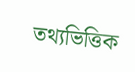তথ্যভিত্তিক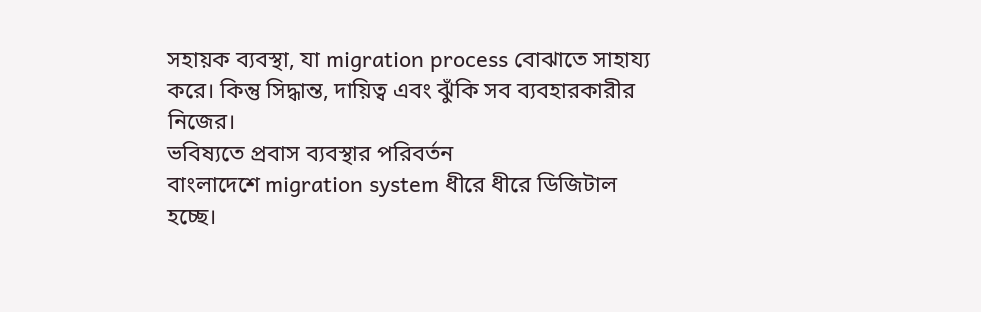সহায়ক ব্যবস্থা, যা migration process বোঝাতে সাহায্য করে। কিন্তু সিদ্ধান্ত, দায়িত্ব এবং ঝুঁকি সব ব্যবহারকারীর নিজের।
ভবিষ্যতে প্রবাস ব্যবস্থার পরিবর্তন
বাংলাদেশে migration system ধীরে ধীরে ডিজিটাল হচ্ছে।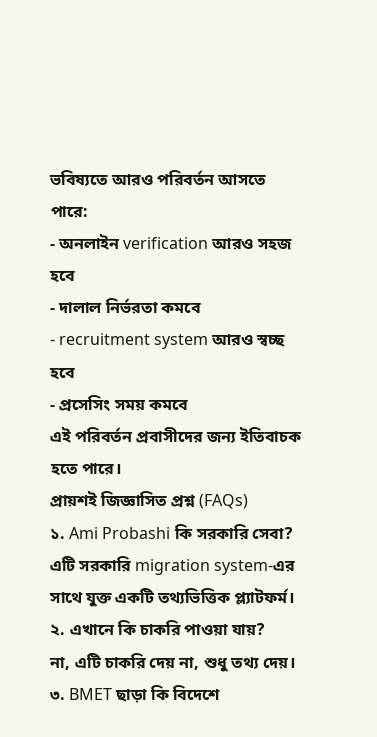ভবিষ্যতে আরও পরিবর্তন আসতে পারে:
- অনলাইন verification আরও সহজ হবে
- দালাল নির্ভরতা কমবে
- recruitment system আরও স্বচ্ছ হবে
- প্রসেসিং সময় কমবে
এই পরিবর্তন প্রবাসীদের জন্য ইতিবাচক হতে পারে।
প্রায়শই জিজ্ঞাসিত প্রশ্ন (FAQs)
১. Ami Probashi কি সরকারি সেবা?
এটি সরকারি migration system-এর সাথে যুক্ত একটি তথ্যভিত্তিক প্ল্যাটফর্ম।
২. এখানে কি চাকরি পাওয়া যায়?
না, এটি চাকরি দেয় না, শুধু তথ্য দেয়।
৩. BMET ছাড়া কি বিদেশে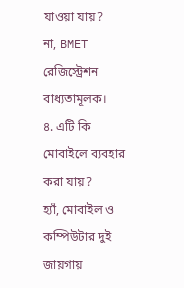যাওয়া যায়?
না, BMET রেজিস্ট্রেশন বাধ্যতামূলক।
৪. এটি কি মোবাইলে ব্যবহার করা যায়?
হ্যাঁ, মোবাইল ও কম্পিউটার দুই জায়গায়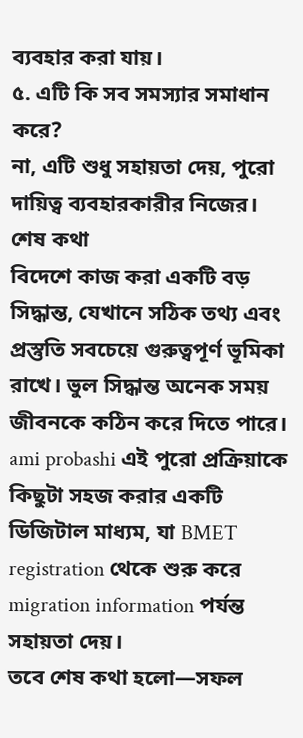ব্যবহার করা যায়।
৫. এটি কি সব সমস্যার সমাধান করে?
না, এটি শুধু সহায়তা দেয়, পুরো দায়িত্ব ব্যবহারকারীর নিজের।
শেষ কথা
বিদেশে কাজ করা একটি বড় সিদ্ধান্ত, যেখানে সঠিক তথ্য এবং প্রস্তুতি সবচেয়ে গুরুত্বপূর্ণ ভূমিকা রাখে। ভুল সিদ্ধান্ত অনেক সময় জীবনকে কঠিন করে দিতে পারে।
ami probashi এই পুরো প্রক্রিয়াকে কিছুটা সহজ করার একটি ডিজিটাল মাধ্যম, যা BMET registration থেকে শুরু করে migration information পর্যন্ত সহায়তা দেয়।
তবে শেষ কথা হলো—সফল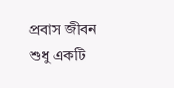প্রবাস জীবন শুধু একটি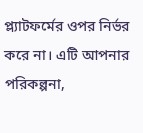প্ল্যাটফর্মের ওপর নির্ভর করে না। এটি আপনার পরিকল্পনা,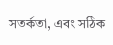সতর্কতা, এবং সঠিক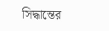সিদ্ধান্তের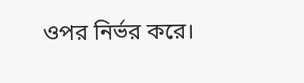ওপর নির্ভর করে।